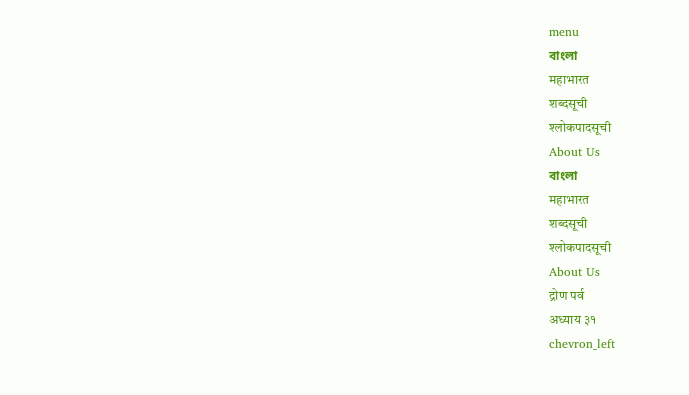menu
বাংলা
महाभारत
शब्दसूची
श्लोकपादसूची
About Us
বাংলা
महाभारत
शब्दसूची
श्लोकपादसूची
About Us
द्रोण पर्व
अध्याय ३१
chevron_left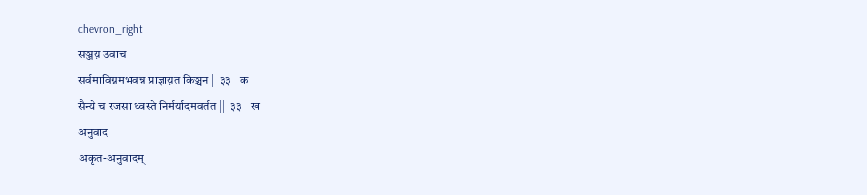chevron_right
सञ्जय़ उवाच
सर्वमाविग्नमभवन्न प्राज्ञाय़त किञ्चन |  ३३   क
सैन्ये च रजसा ध्वस्ते निर्मर्यादमवर्तत ||  ३३   ख
अनुवाद
अकृत-अनुवादम्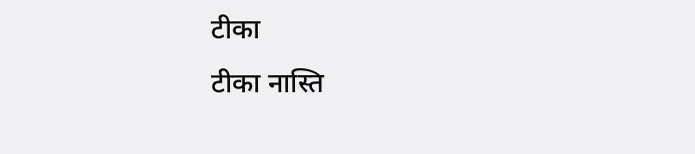टीका
टीका नास्ति